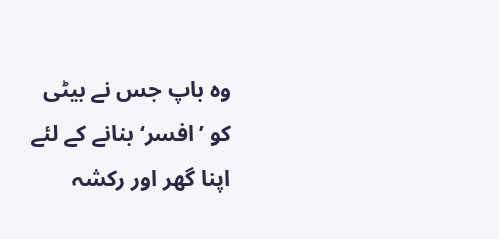وہ باپ جس نے بیٹی کو ’افسر‘ بنانے کے لئے اپنا گھر اور رکشہ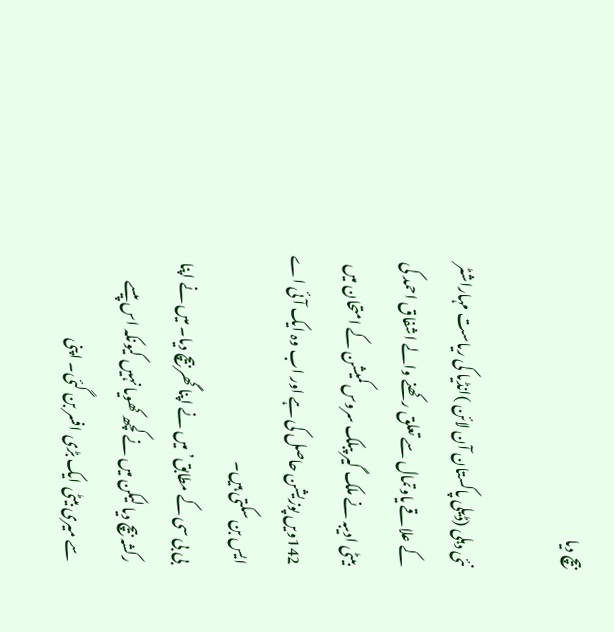بیچ دیا

نئی دہلی (ڈیلی پاکستان آن لائن )انڈیا کی ریاست مہاراشٹر کے علاقے یاوتمال سے تعلق رکھنے والے اشفاق احمد کی بیٹی ادیبہ نے ملک گیر پبلک سروس کمیشن کے امتحان میں 142ویں پوزیشن حاصل کی ہے اور اب وہ ایک آئی اے ایس بن سکتی ہیں۔
بی بی سی کے مطابق’میں نے اپنا گھر بیچ دیا۔ میں نے اپنا رکشہ بیچ دیا لیکن میں نے کچھ کھویا نہیں کیونکہ اس پیسے سے میری بیٹی ایک بڑی افسر بن گئی۔ اپنی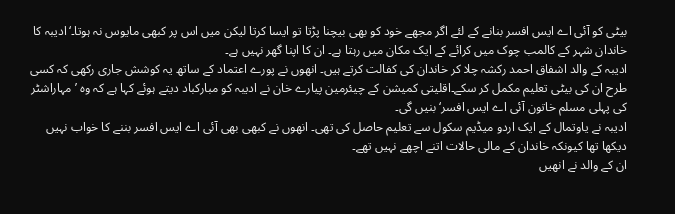بیٹی کو آئی اے ایس افسر بنانے کے لئے اگر مجھے خود کو بھی بیچنا پڑتا تو ایسا کرتا لیکن میں اس پر کبھی مایوس نہ ہوتا۔‘ادیبہ کا خاندان شہر کے کالمب چوک میں کرائے کے ایک مکان میں رہتا ہے۔ ان کا اپنا گھر نہیں ہے۔
ادیبہ کے والد اشفاق احمد رکشہ چلا کر خاندان کی کفالت کرتے ہیں۔ انھوں نے پورے اعتماد کے ساتھ یہ کوشش جاری رکھی کہ کسی طرح ان کی بیٹی تعلیم مکمل کر سکے۔اقلیتی کمیشن کے چیئرمین پیارے خان نے ادیبہ کو مبارکباد دیتے ہوئے کہا ہے کہ وہ ’مہاراشٹر کی پہلی مسلم خاتون آئی اے ایس افسر‘ بنیں گی۔
ادیبہ نے یاوتمال کے ایک اردو میڈیم سکول سے تعلیم حاصل کی تھی۔ انھوں نے کبھی بھی آئی اے ایس افسر بننے کا خواب نہیں دیکھا تھا کیونکہ خاندان کے مالی حالات اتنے اچھے نہیں تھے۔
ان کے والد نے انھیں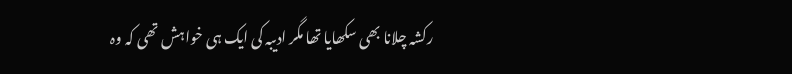رکشہ چلانا بھی سکھایا تھا مگر ادیبہ کی ایک ہی خواہش تھی کہ وہ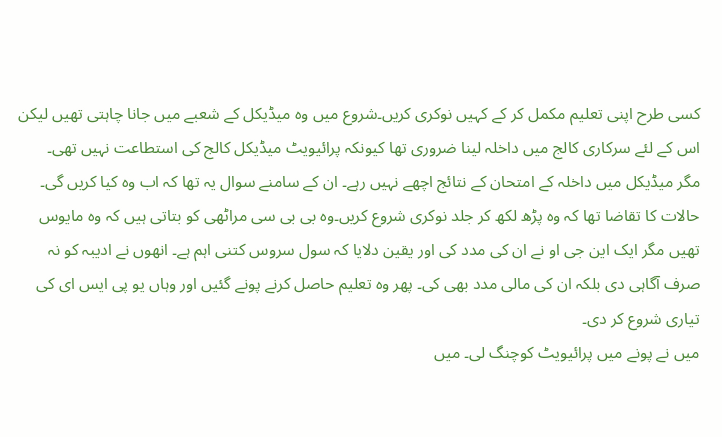کسی طرح اپنی تعلیم مکمل کر کے کہیں نوکری کریں۔شروع میں وہ میڈیکل کے شعبے میں جانا چاہتی تھیں لیکن اس کے لئے سرکاری کالج میں داخلہ لینا ضروری تھا کیونکہ پرائیویٹ میڈیکل کالج کی استطاعت نہیں تھی۔
مگر میڈیکل میں داخلہ کے امتحان کے نتائج اچھے نہیں رہے۔ ان کے سامنے سوال یہ تھا کہ اب وہ کیا کریں گی۔ حالات کا تقاضا تھا کہ وہ پڑھ لکھ کر جلد نوکری شروع کریں۔وہ بی بی سی مراٹھی کو بتاتی ہیں کہ وہ مایوس تھیں مگر ایک این جی او نے ان کی مدد کی اور یقین دلایا کہ سول سروس کتنی اہم ہے۔ انھوں نے ادیبہ کو نہ صرف آگاہی دی بلکہ ان کی مالی مدد بھی کی۔ پھر وہ تعلیم حاصل کرنے پونے گئیں اور وہاں یو پی ایس ای کی تیاری شروع کر دی۔
میں نے پونے میں پرائیویٹ کوچنگ لی۔ میں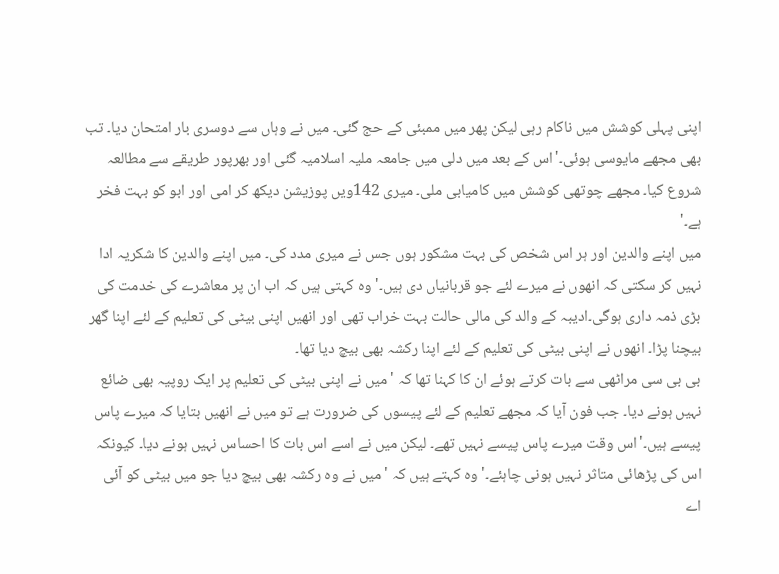اپنی پہلی کوشش میں ناکام رہی لیکن پھر میں ممبئی کے حج گئی۔ میں نے وہاں سے دوسری بار امتحان دیا۔ تب بھی مجھے مایوسی ہوئی۔'اس کے بعد میں دلی میں جامعہ ملیہ اسلامیہ گئی اور بھرپور طریقے سے مطالعہ شروع کیا۔ مجھے چوتھی کوشش میں کامیابی ملی۔ میری 142ویں پوزیشن دیکھ کر امی اور ابو کو بہت فخر ہے۔'
میں اپنے والدین اور ہر اس شخص کی بہت مشکور ہوں جس نے میری مدد کی۔ میں اپنے والدین کا شکریہ ادا نہیں کر سکتی کہ انھوں نے میرے لئے جو قربانیاں دی ہیں۔'وہ کہتی ہیں کہ اب ان پر معاشرے کی خدمت کی بڑی ذمہ داری ہوگی۔ادیبہ کے والد کی مالی حالت بہت خراب تھی اور انھیں اپنی بیٹی کی تعلیم کے لئے اپنا گھر بیچنا پڑا۔ انھوں نے اپنی بیٹی کی تعلیم کے لئے اپنا رکشہ بھی بیچ دیا تھا۔
بی بی سی مراٹھی سے بات کرتے ہوئے ان کا کہنا تھا کہ 'میں نے اپنی بیٹی کی تعلیم پر ایک روپیہ بھی ضائع نہیں ہونے دیا۔ جب فون آیا کہ مجھے تعلیم کے لئے پیسوں کی ضرورت ہے تو میں نے انھیں بتایا کہ میرے پاس پیسے ہیں۔'اس وقت میرے پاس پیسے نہیں تھے۔ لیکن میں نے اسے اس بات کا احساس نہیں ہونے دیا۔ کیونکہ اس کی پڑھائی متاثر نہیں ہونی چاہئے۔'وہ کہتے ہیں کہ 'میں نے وہ رکشہ بھی بیچ دیا جو میں بیٹی کو آئی اے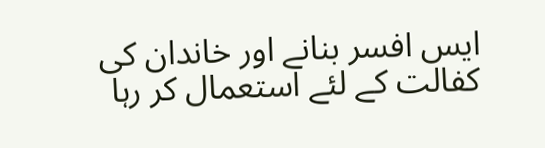ایس افسر بنانے اور خاندان کی کفالت کے لئے استعمال کر رہا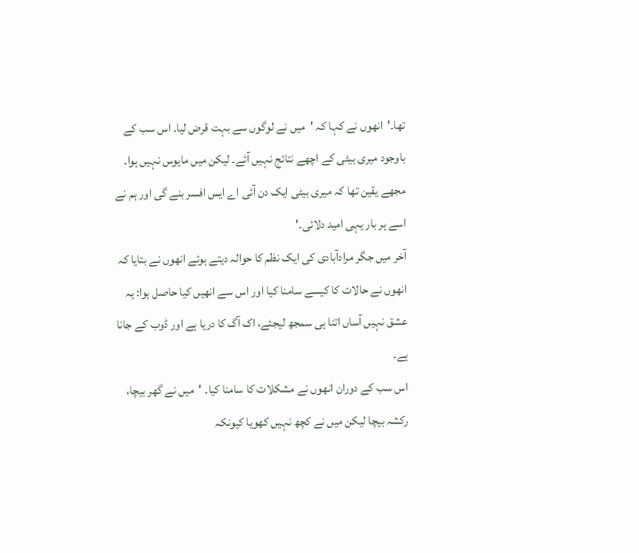تھا۔'انھوں نے کہا کہ 'میں نے لوگوں سے بہت قرض لیا۔ اس سب کے باوجود میری بیٹی کے اچھے نتائج نہیں آئے۔ لیکن میں مایوس نہیں ہوا۔ مجھے یقین تھا کہ میری بیٹی ایک دن آئی اے ایس افسر بنے گی اور ہم نے اسے ہر بار یہی امید دلائی۔'
آخر میں جگر مرادآبادی کی ایک نظم کا حوالہ دیتے ہوئے انھوں نے بتایا کہ انھوں نے حالات کا کیسے سامنا کیا اور اس سے انھیں کیا حاصل ہوا: یہ عشق نہیں آساں اتنا ہی سمجھ لیجئے، اک آگ کا دریا ہے اور ڈوب کے جانا ہے۔
اس سب کے دوران انھوں نے مشکلات کا سامنا کیا۔ 'میں نے گھر بیچا، رکشہ بیچا لیکن میں نے کچھ نہیں کھویا کیونکہ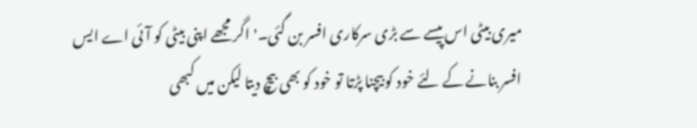میری بیٹی اس پیسے سے بڑی سرکاری افسر بن گئی۔'اگر مجھے اپنی بیٹی کو آئی اے ایس افسر بنانے کے لئے خود کو بیچنا پڑتا تو خود کو بھی بیچ دیتا لیکن میں کبھی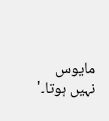مایوس نہیں ہوتا۔'